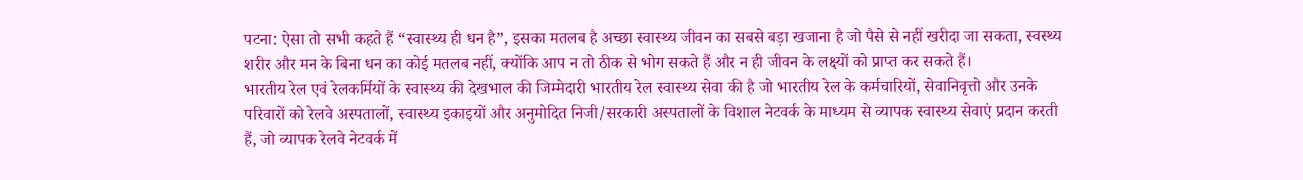पटना: ऐसा तो सभी कहते हैं “स्वास्थ्य ही धन है”, इसका मतलब है अच्छा स्वास्थ्य जीवन का सबसे बड़ा खजाना है जो पैसे से नहीं खरीदा जा सकता, स्वस्थ्य शरीर और मन के बिना धन का कोई मतलब नहीं, क्योंकि आप न तो ठीक से भोग सकते हैं और न ही जीवन के लक्ष्यों को प्राप्त कर सकते हैं।
भारतीय रेल एवं रेलकर्मियों के स्वास्थ्य की देखभाल की जिम्मेदारी भारतीय रेल स्वास्थ्य सेवा की है जो भारतीय रेल के कर्मचारियों, सेवानिवृत्तो और उनके परिवारों को रेलवे अस्पतालों, स्वास्थ्य इकाइयों और अनुमोदित निजी/सरकारी अस्पतालों के विशाल नेटवर्क के माध्यम से व्यापक स्वास्थ्य सेवाएं प्रदान करती हैं, जो व्यापक रेलवे नेटवर्क में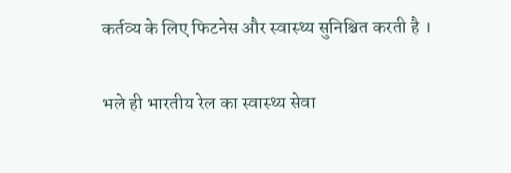कर्तव्य के लिए फिटनेस और स्वास्थ्य सुनिश्चित करती है ।

भले ही भारतीय रेल का स्वास्थ्य सेवा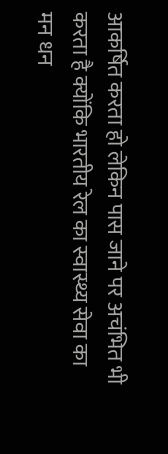आकर्षित करता हो लेकिन पास जाने पर अचंभित भी करता है क्योंकि भारतीय रेल का स्वास्थ्य सेवा का मन धन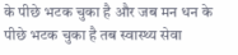के पीछे भटक चुका है और जब मन धन के पीछे भटक चुका है तब स्वास्थ्य सेवा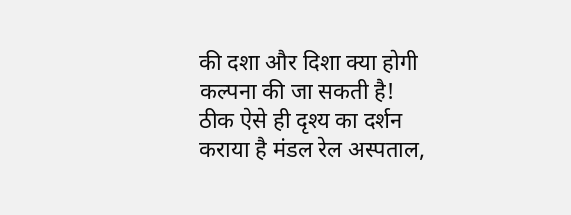की दशा और दिशा क्या होगी कल्पना की जा सकती है!
ठीक ऐसे ही दृश्य का दर्शन कराया है मंडल रेल अस्पताल,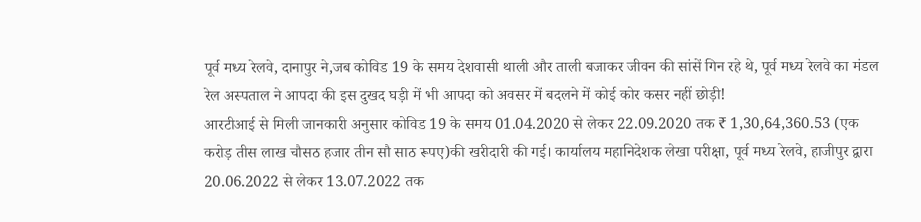पूर्व मध्य रेलवे, दानापुर ने,जब कोविड 19 के समय देशवासी थाली और ताली बजाकर जीवन की सांसें गिन रहे थे, पूर्व मध्य रेलवे का मंडल रेल अस्पताल ने आपदा की इस दुखद घड़ी में भी आपदा को अवसर में बदलने में कोई कोर कसर नहीं छोड़ी!
आरटीआई से मिली जानकारी अनुसार कोविड 19 के समय 01.04.2020 से लेकर 22.09.2020 तक ₹ 1,30,64,360.53 (एक करोड़ तीस लाख चौसठ हजार तीन सौ साठ रूपए)की खरीदारी की गई। कार्यालय महानिदेशक लेखा परीक्षा, पूर्व मध्य रेलवे, हाजीपुर द्वारा 20.06.2022 से लेकर 13.07.2022 तक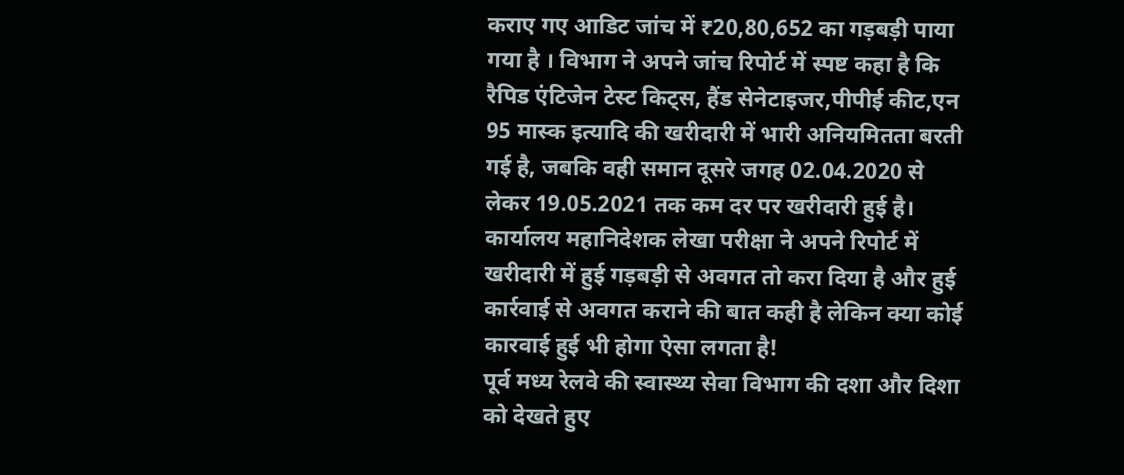कराए गए आडिट जांच में ₹20,80,652 का गड़बड़ी पाया गया है । विभाग ने अपने जांच रिपोर्ट में स्पष्ट कहा है कि रैपिड एंटिजेन टेस्ट किट्स, हैंड सेनेटाइजर,पीपीई कीट,एन 95 मास्क इत्यादि की खरीदारी में भारी अनियमितता बरती गई है, जबकि वही समान दूसरे जगह 02.04.2020 से लेकर 19.05.2021 तक कम दर पर खरीदारी हुई है। कार्यालय महानिदेशक लेखा परीक्षा ने अपने रिपोर्ट में खरीदारी में हुई गड़बड़ी से अवगत तो करा दिया है और हुई कार्रवाई से अवगत कराने की बात कही है लेकिन क्या कोई कारवाई हुई भी होगा ऐसा लगता है!
पूर्व मध्य रेलवे की स्वास्थ्य सेवा विभाग की दशा और दिशा को देखते हुए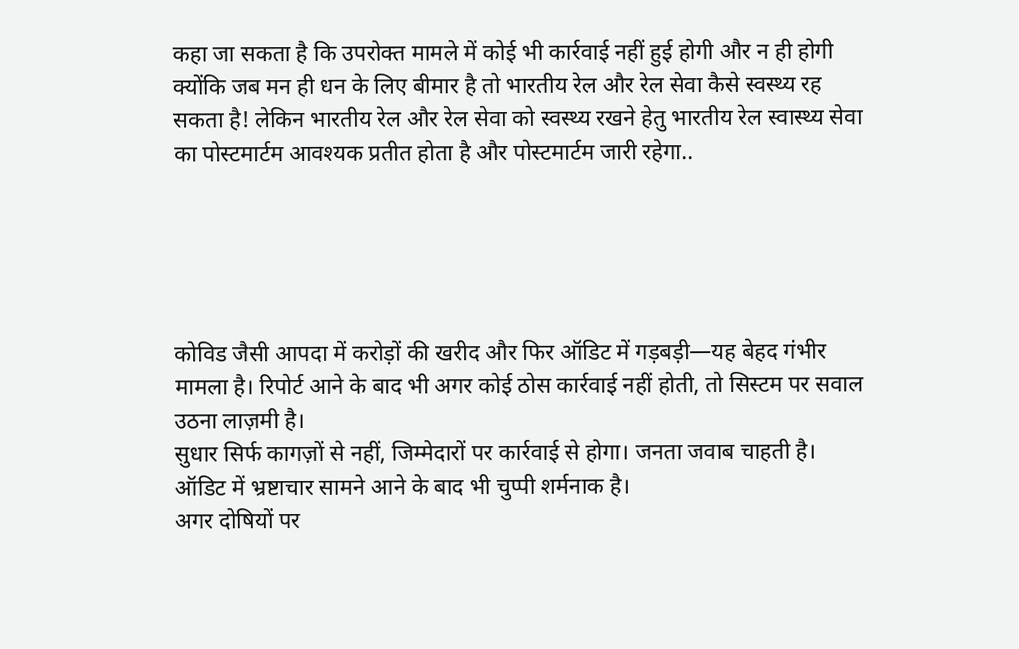कहा जा सकता है कि उपरोक्त मामले में कोई भी कार्रवाई नहीं हुई होगी और न ही होगी क्योंकि जब मन ही धन के लिए बीमार है तो भारतीय रेल और रेल सेवा कैसे स्वस्थ्य रह सकता है! लेकिन भारतीय रेल और रेल सेवा को स्वस्थ्य रखने हेतु भारतीय रेल स्वास्थ्य सेवा का पोस्टमार्टम आवश्यक प्रतीत होता है और पोस्टमार्टम जारी रहेगा..





कोविड जैसी आपदा में करोड़ों की खरीद और फिर ऑडिट में गड़बड़ी—यह बेहद गंभीर मामला है। रिपोर्ट आने के बाद भी अगर कोई ठोस कार्रवाई नहीं होती, तो सिस्टम पर सवाल उठना लाज़मी है।
सुधार सिर्फ कागज़ों से नहीं, जिम्मेदारों पर कार्रवाई से होगा। जनता जवाब चाहती है।
ऑडिट में भ्रष्टाचार सामने आने के बाद भी चुप्पी शर्मनाक है।
अगर दोषियों पर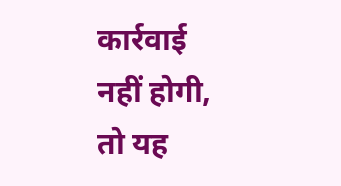कार्रवाई नहीं होगी, तो यह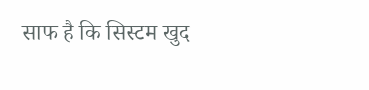साफ है कि सिस्टम खुद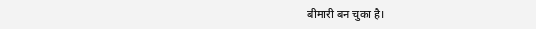बीमारी बन चुका है।